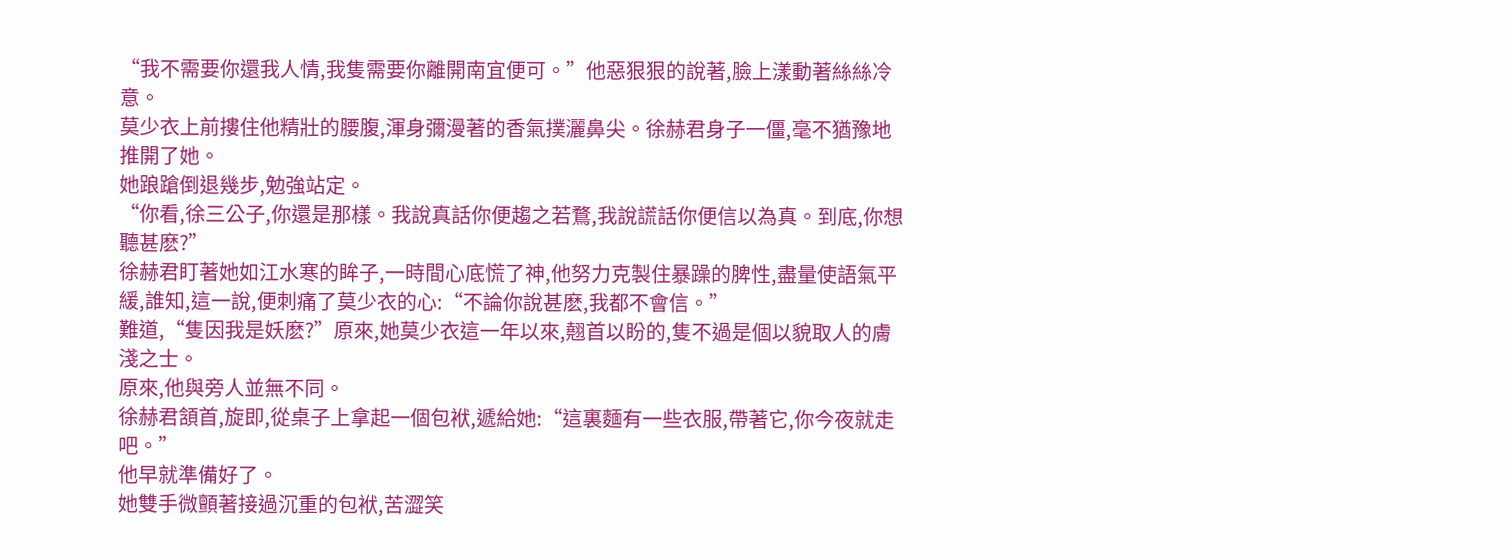“我不需要你還我人情,我隻需要你離開南宜便可。”他惡狠狠的說著,臉上漾動著絲絲冷意。
莫少衣上前摟住他精壯的腰腹,渾身彌漫著的香氣撲灑鼻尖。徐赫君身子一僵,毫不猶豫地推開了她。
她踉蹌倒退幾步,勉強站定。
“你看,徐三公子,你還是那樣。我說真話你便趨之若鶩,我說謊話你便信以為真。到底,你想聽甚麽?”
徐赫君盯著她如江水寒的眸子,一時間心底慌了神,他努力克製住暴躁的脾性,盡量使語氣平緩,誰知,這一說,便刺痛了莫少衣的心:“不論你說甚麽,我都不會信。”
難道,“隻因我是妖麽?”原來,她莫少衣這一年以來,翹首以盼的,隻不過是個以貌取人的膚淺之士。
原來,他與旁人並無不同。
徐赫君頷首,旋即,從桌子上拿起一個包袱,遞給她:“這裏麵有一些衣服,帶著它,你今夜就走吧。”
他早就準備好了。
她雙手微顫著接過沉重的包袱,苦澀笑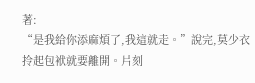著:
“是我給你添麻煩了,我這就走。”說完,莫少衣拎起包袱就要離開。片刻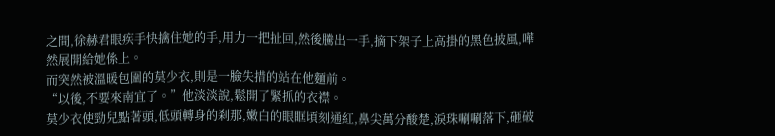之間,徐赫君眼疾手快擒住她的手,用力一把扯回,然後騰出一手,摘下架子上高掛的黑色披風,嘩然展開給她係上。
而突然被溫暖包圍的莫少衣,則是一臉失措的站在他麵前。
“以後,不要來南宜了。”他淡淡說,鬆開了緊抓的衣襟。
莫少衣使勁兒點著頭,低頭轉身的刹那,嫩白的眼眶頃刻通紅,鼻尖萬分酸楚,淚珠唰唰落下,砸破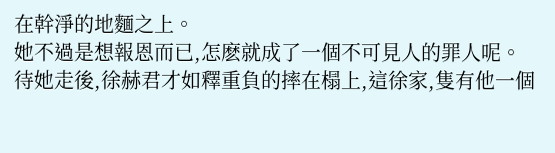在幹淨的地麵之上。
她不過是想報恩而已,怎麽就成了一個不可見人的罪人呢。
待她走後,徐赫君才如釋重負的摔在榻上,這徐家,隻有他一個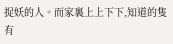捉妖的人。而家裏上上下下,知道的隻有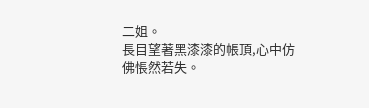二姐。
長目望著黑漆漆的帳頂,心中仿佛悵然若失。